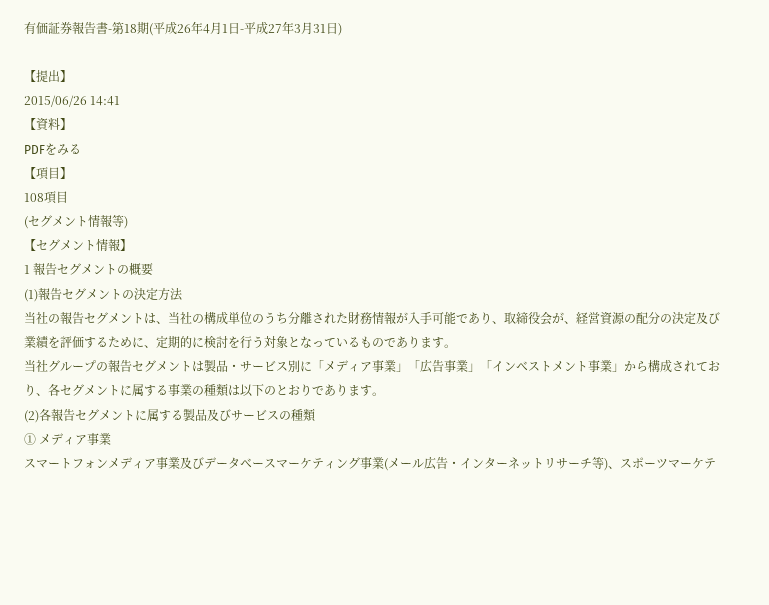有価証券報告書-第18期(平成26年4月1日-平成27年3月31日)

【提出】
2015/06/26 14:41
【資料】
PDFをみる
【項目】
108項目
(セグメント情報等)
【セグメント情報】
1 報告セグメントの概要
(1)報告セグメントの決定方法
当社の報告セグメントは、当社の構成単位のうち分離された財務情報が入手可能であり、取締役会が、経営資源の配分の決定及び業績を評価するために、定期的に検討を行う対象となっているものであります。
当社グループの報告セグメントは製品・サービス別に「メディア事業」「広告事業」「インベストメント事業」から構成されており、各セグメントに属する事業の種類は以下のとおりであります。
(2)各報告セグメントに属する製品及びサービスの種類
① メディア事業
スマートフォンメディア事業及びデータベースマーケティング事業(メール広告・インターネットリサーチ等)、スポーツマーケテ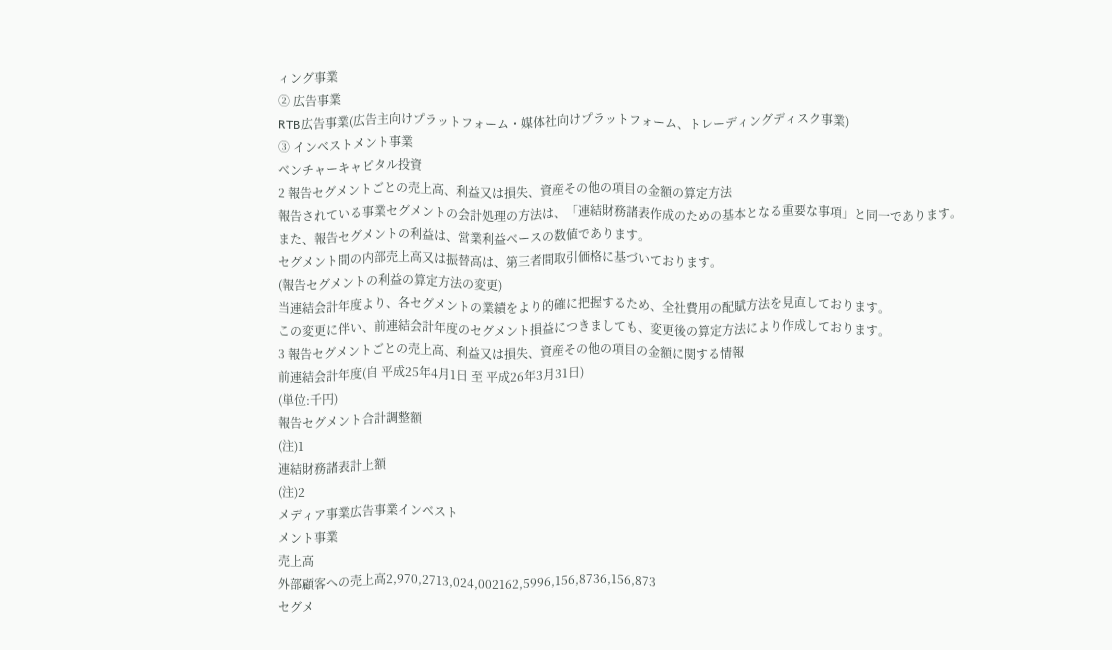ィング事業
② 広告事業
RTB広告事業(広告主向けプラットフォーム・媒体社向けプラットフォーム、トレーディングディスク事業)
③ インベストメント事業
ベンチャーキャピタル投資
2 報告セグメントごとの売上高、利益又は損失、資産その他の項目の金額の算定方法
報告されている事業セグメントの会計処理の方法は、「連結財務諸表作成のための基本となる重要な事項」と同一であります。
また、報告セグメントの利益は、営業利益ベースの数値であります。
セグメント間の内部売上高又は振替高は、第三者間取引価格に基づいております。
(報告セグメントの利益の算定方法の変更)
当連結会計年度より、各セグメントの業績をより的確に把握するため、全社費用の配賦方法を見直しております。
この変更に伴い、前連結会計年度のセグメント損益につきましても、変更後の算定方法により作成しております。
3 報告セグメントごとの売上高、利益又は損失、資産その他の項目の金額に関する情報
前連結会計年度(自 平成25年4月1日 至 平成26年3月31日)
(単位:千円)
報告セグメント合計調整額
(注)1
連結財務諸表計上額
(注)2
メディア事業広告事業インベスト
メント事業
売上高
外部顧客への売上高2,970,2713,024,002162,5996,156,8736,156,873
セグメ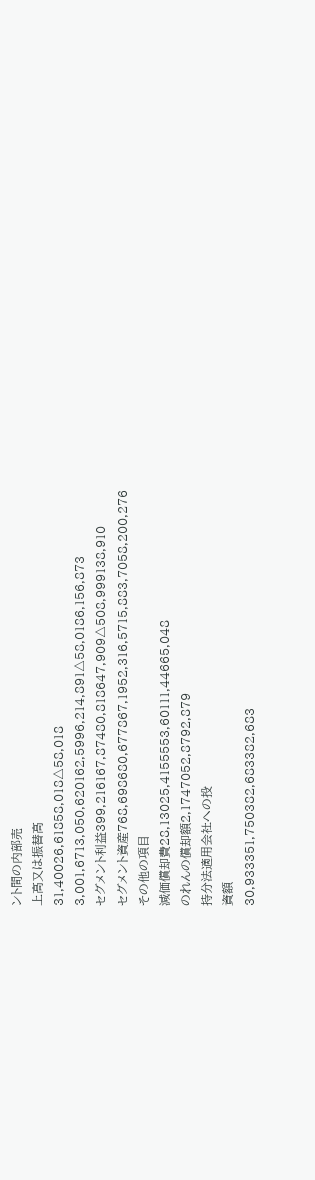ント間の内部売
上高又は振替高
31,40026,61858,018△58,018
3,001,6713,050,620162,5996,214,891△58,0186,156,873
セグメント利益399,216167,87480,818647,909△508,999138,910
セグメント資産768,698680,677867,1952,316,5715,883,7058,200,276
その他の項目
減価償却費28,13025,4155553,60111,44665,048
のれんの償却額2,1747052,8792,879
持分法適用会社への投
資額
30,933351,750382,683382,683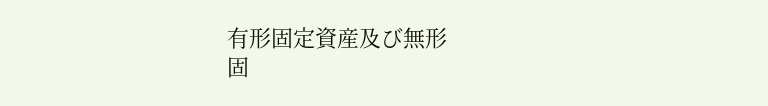有形固定資産及び無形
固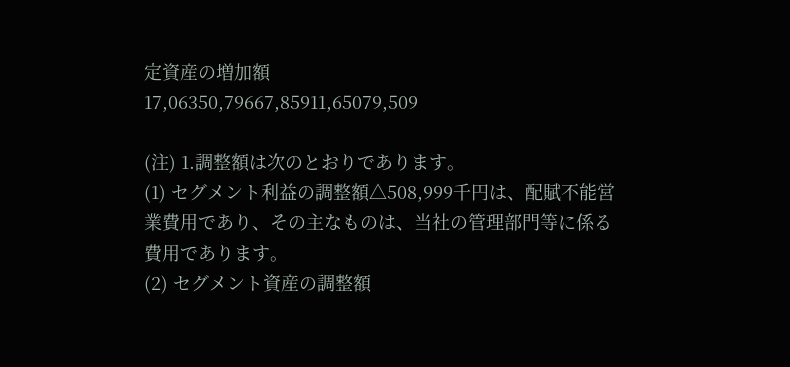定資産の増加額
17,06350,79667,85911,65079,509

(注) 1.調整額は次のとおりであります。
(1) セグメント利益の調整額△508,999千円は、配賦不能営業費用であり、その主なものは、当社の管理部門等に係る費用であります。
(2) セグメント資産の調整額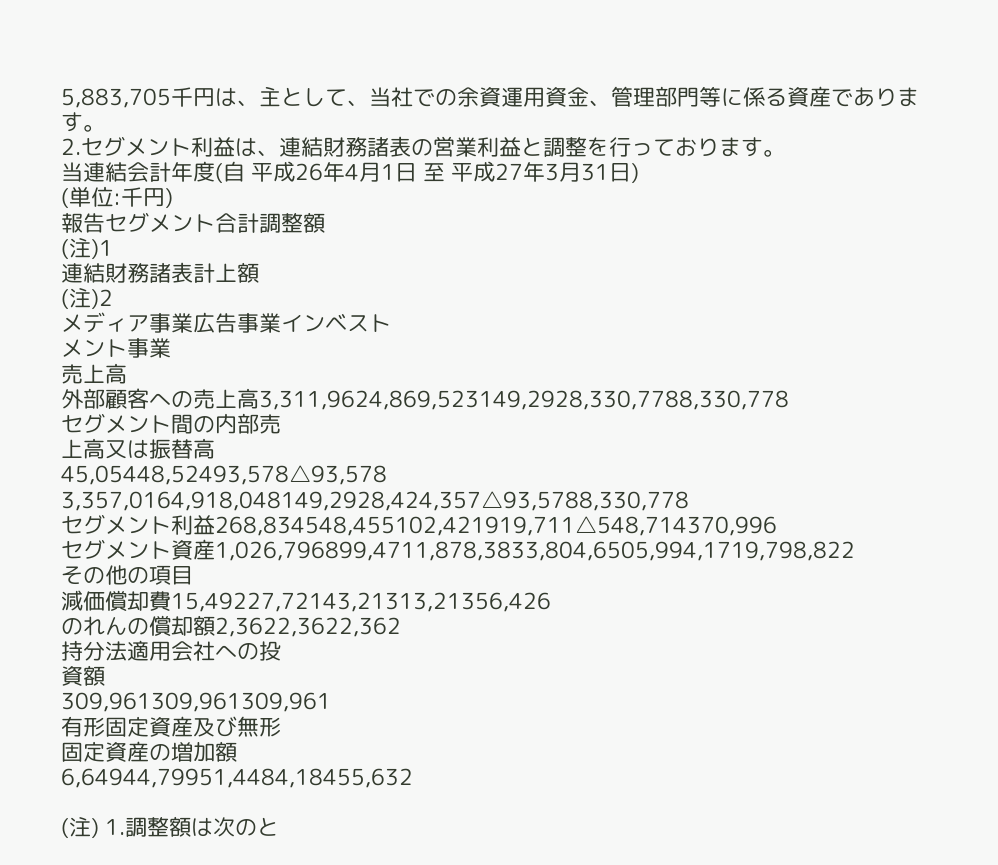5,883,705千円は、主として、当社での余資運用資金、管理部門等に係る資産であります。
2.セグメント利益は、連結財務諸表の営業利益と調整を行っております。
当連結会計年度(自 平成26年4月1日 至 平成27年3月31日)
(単位:千円)
報告セグメント合計調整額
(注)1
連結財務諸表計上額
(注)2
メディア事業広告事業インベスト
メント事業
売上高
外部顧客への売上高3,311,9624,869,523149,2928,330,7788,330,778
セグメント間の内部売
上高又は振替高
45,05448,52493,578△93,578
3,357,0164,918,048149,2928,424,357△93,5788,330,778
セグメント利益268,834548,455102,421919,711△548,714370,996
セグメント資産1,026,796899,4711,878,3833,804,6505,994,1719,798,822
その他の項目
減価償却費15,49227,72143,21313,21356,426
のれんの償却額2,3622,3622,362
持分法適用会社への投
資額
309,961309,961309,961
有形固定資産及び無形
固定資産の増加額
6,64944,79951,4484,18455,632

(注) 1.調整額は次のと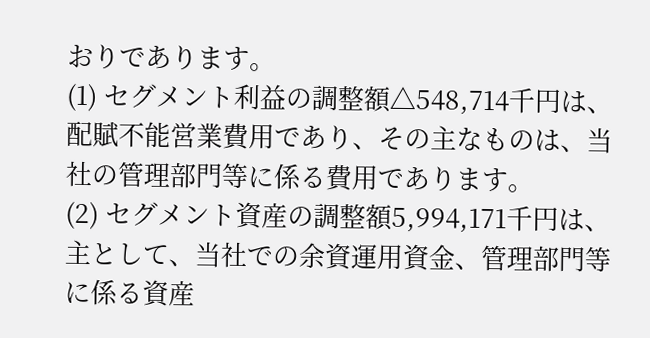おりであります。
(1) セグメント利益の調整額△548,714千円は、配賦不能営業費用であり、その主なものは、当社の管理部門等に係る費用であります。
(2) セグメント資産の調整額5,994,171千円は、主として、当社での余資運用資金、管理部門等に係る資産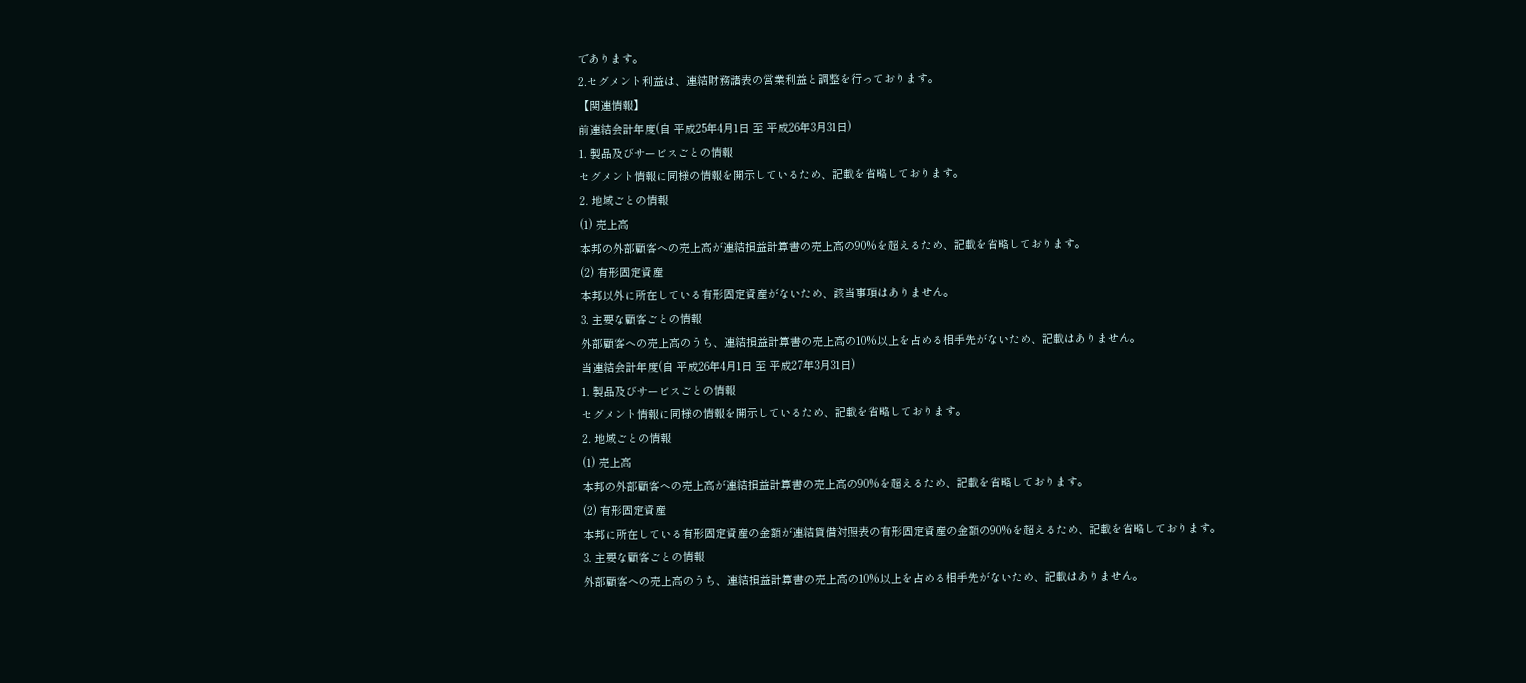であります。
2.セグメント利益は、連結財務諸表の営業利益と調整を行っております。
【関連情報】
前連結会計年度(自 平成25年4月1日 至 平成26年3月31日)
1. 製品及びサービスごとの情報
セグメント情報に同様の情報を開示しているため、記載を省略しております。
2. 地域ごとの情報
(1) 売上高
本邦の外部顧客への売上高が連結損益計算書の売上高の90%を超えるため、記載を省略しております。
(2) 有形固定資産
本邦以外に所在している有形固定資産がないため、該当事項はありません。
3. 主要な顧客ごとの情報
外部顧客への売上高のうち、連結損益計算書の売上高の10%以上を占める相手先がないため、記載はありません。
当連結会計年度(自 平成26年4月1日 至 平成27年3月31日)
1. 製品及びサービスごとの情報
セグメント情報に同様の情報を開示しているため、記載を省略しております。
2. 地域ごとの情報
(1) 売上高
本邦の外部顧客への売上高が連結損益計算書の売上高の90%を超えるため、記載を省略しております。
(2) 有形固定資産
本邦に所在している有形固定資産の金額が連結貸借対照表の有形固定資産の金額の90%を超えるため、記載を省略しております。
3. 主要な顧客ごとの情報
外部顧客への売上高のうち、連結損益計算書の売上高の10%以上を占める相手先がないため、記載はありません。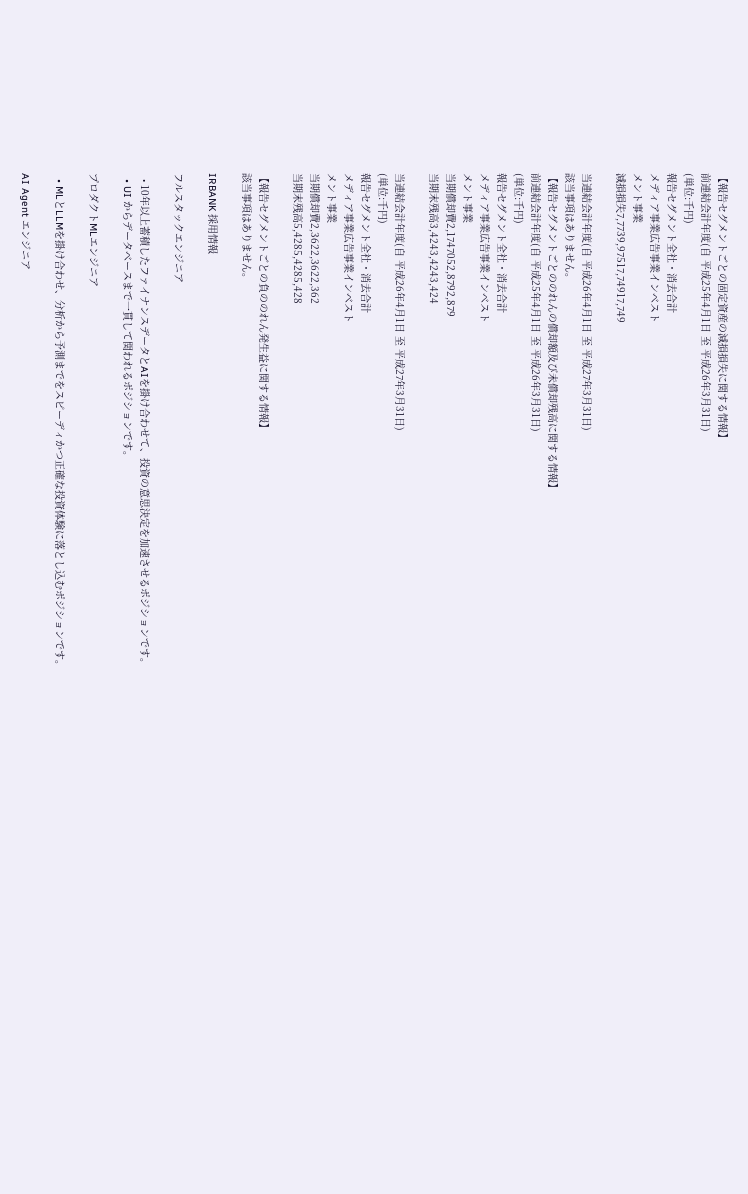【報告セグメントごとの固定資産の減損損失に関する情報】
前連結会計年度(自 平成25年4月1日 至 平成26年3月31日)
(単位:千円)
報告セグメント全社・消去合計
メディア事業広告事業インベスト
メント事業
減損損失7,7739,97517,74917,749

当連結会計年度(自 平成26年4月1日 至 平成27年3月31日)
該当事項はありません。
【報告セグメントごとののれんの償却額及び未償却残高に関する情報】
前連結会計年度(自 平成25年4月1日 至 平成26年3月31日)
(単位:千円)
報告セグメント全社・消去合計
メディア事業広告事業インベスト
メント事業
当期償却費2,1747052,8792,879
当期末残高3,4243,4243,424

当連結会計年度(自 平成26年4月1日 至 平成27年3月31日)
(単位:千円)
報告セグメント全社・消去合計
メディア事業広告事業インベスト
メント事業
当期償却費2,3622,3622,362
当期末残高5,4285,4285,428

【報告セグメントごとの負ののれん発生益に関する情報】
該当事項はありません。

IRBANK 採用情報

フルスタックエンジニア

  • 10年以上蓄積したファイナンスデータとAIを掛け合わせて、投資の意思決定を加速させるポジションです。
  • UI からデータベースまで一貫して関われるポジションです。

プロダクトMLエンジニア

  • MLとLLMを掛け合わせ、分析から予測までをスピーディかつ正確な投資体験に落とし込むポジションです。

AI Agent エンジニア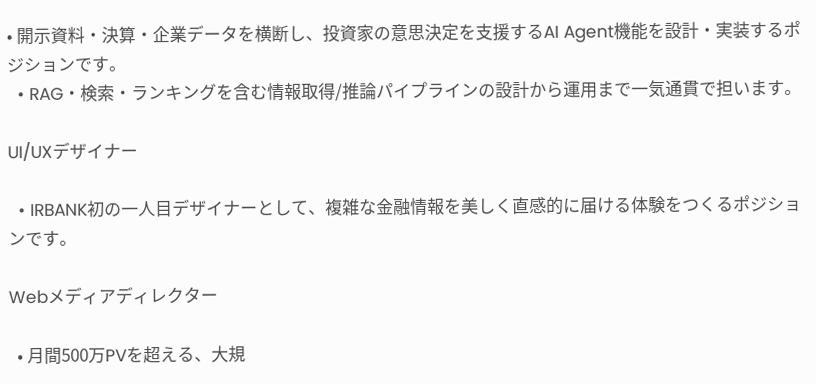• 開示資料・決算・企業データを横断し、投資家の意思決定を支援するAI Agent機能を設計・実装するポジションです。
  • RAG・検索・ランキングを含む情報取得/推論パイプラインの設計から運用まで一気通貫で担います。

UI/UXデザイナー

  • IRBANK初の一人目デザイナーとして、複雑な金融情報を美しく直感的に届ける体験をつくるポジションです。

Webメディアディレクター

  • 月間500万PVを超える、大規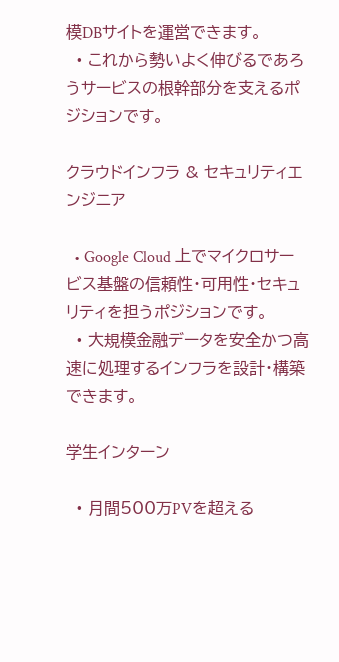模DBサイトを運営できます。
  • これから勢いよく伸びるであろうサービスの根幹部分を支えるポジションです。

クラウドインフラ & セキュリティエンジニア

  • Google Cloud 上でマイクロサービス基盤の信頼性・可用性・セキュリティを担うポジションです。
  • 大規模金融データを安全かつ高速に処理するインフラを設計・構築できます。

学生インターン

  • 月間500万PVを超える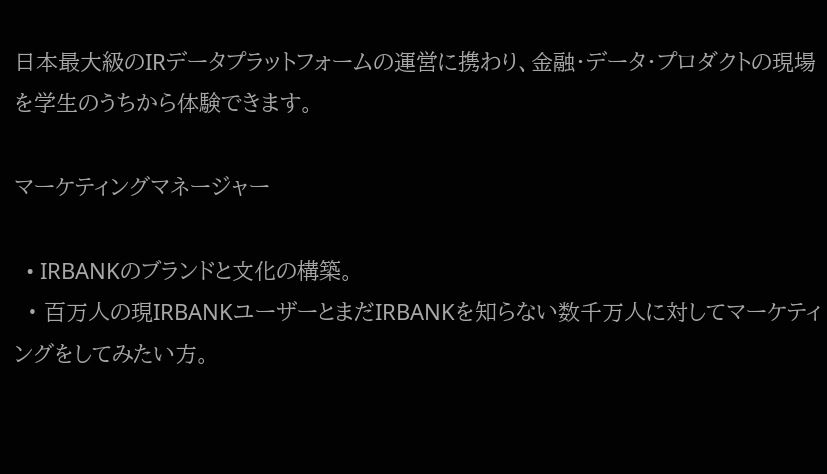日本最大級のIRデータプラットフォームの運営に携わり、金融・データ・プロダクトの現場を学生のうちから体験できます。

マーケティングマネージャー

  • IRBANKのブランドと文化の構築。
  • 百万人の現IRBANKユーザーとまだIRBANKを知らない数千万人に対してマーケティングをしてみたい方。